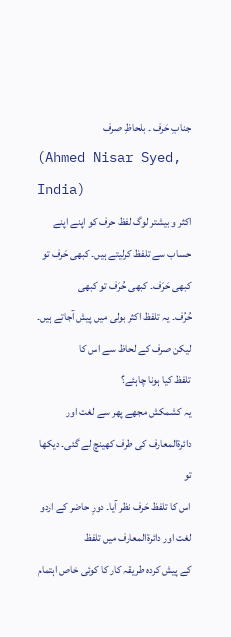جنابِ حَرف ۔ بلحاظِ صرف
(Ahmed Nisar Syed, India)
اکثر و بیشتر لوگ لفظ حرف کو اپنے اپنے
حساب سے تلفظ کرلیتے ہیں۔ کبھی حَرف تو کبھی حَرَف۔ کبھی حُرَف تو کبھی
حُرُف۔ یہ تلفظ اکثر بولی میں پیش آجاتے ہیں۔ لیکن صرف کے لحاظ سے اس کا
تلفظ کیا ہونا چاہئے؟
یہ کشمکش مجھے پھر سے لغت اور دائرۃالمعارف کی طرف کھینچ لے گئی۔ دیکھا تو
اس کا تلفظ حَرف نظر آیا۔ دورِ حاضر کے اردو لغت اور دائرۃالمعارف میں تلفظ
کے پیش کردہ طریقہ کار کا کوئی خاص اہتمام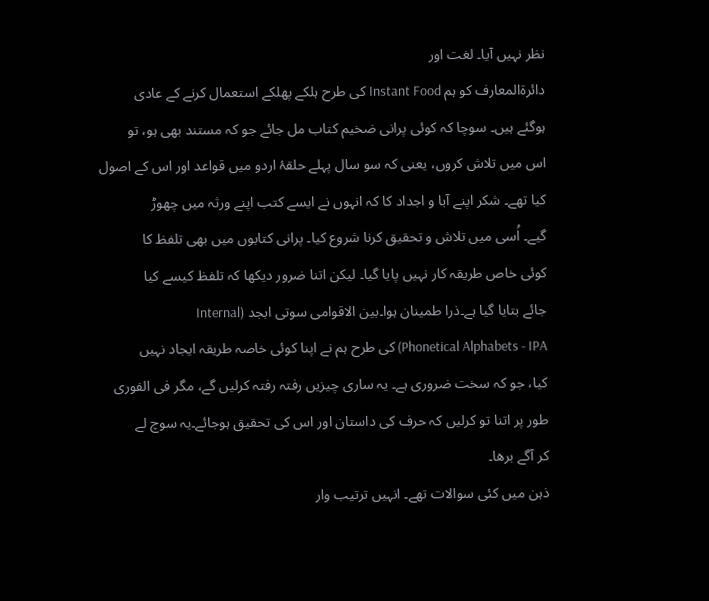نظر نہیں آیا۔ لغت اور
دائرۃالمعارف کو ہم Instant Food کی طرح ہلکے پھلکے استعمال کرنے کے عادی
ہوگئے ہیں۔ سوچا کہ کوئی پرانی ضخیم کتاب مل جائے جو کہ مستند بھی ہو، تو
اس میں تلاش کروں، یعنی کہ سو سال پہلے حلقۂ اردو میں قواعد اور اس کے اصول
کیا تھے۔ شکر اپنے آبا و اجداد کا کہ انہوں نے ایسے کتب اپنے ورثہ میں چھوڑ
گیے۔ اُسی میں تلاش و تحقیق کرنا شروع کیا۔ پرانی کتابوں میں بھی تلفظ کا
کوئی خاص طریقہ کار نہیں پایا گیا۔ لیکن اتنا ضرور دیکھا کہ تلفظ کیسے کیا
جائے بتایا گیا ہے۔ذرا طمینان ہوا۔بین الاقوامی سوتی ابجد (Internal
Phonetical Alphabets - IPA) کی طرح ہم نے اپنا کوئی خاصہ طریقہ ایجاد نہیں
کیا، جو کہ سخت ضروری ہے۔ یہ ساری چیزیں رفتہ رفتہ کرلیں گے، مگر فی الفوری
طور پر اتنا تو کرلیں کہ حرف کی داستان اور اس کی تحقیق ہوجائے۔یہ سوچ لے
کر آگے برھا۔
ذہن میں کئی سوالات تھے۔ انہیں ترتیب وار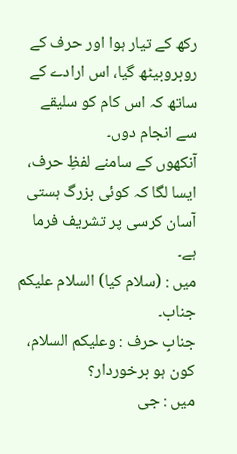رکھ کے تیار ہوا اور حرف کے
روبروبیٹھ گیا، اس ارادے کے ساتھ کہ اس کام کو سلیقے سے انجام دوں۔
آنکھوں کے سامنے لفظِ حرف،
ایسا لگا کہ کوئی بزرگ ہستی آسان کرسی پر تشریف فرما ہے۔
میں : (سلام کیا) السلام علیکم جناب۔
جنابِ حرف : وعلیکم السلام، کون ہو برخوردار؟
میں : جی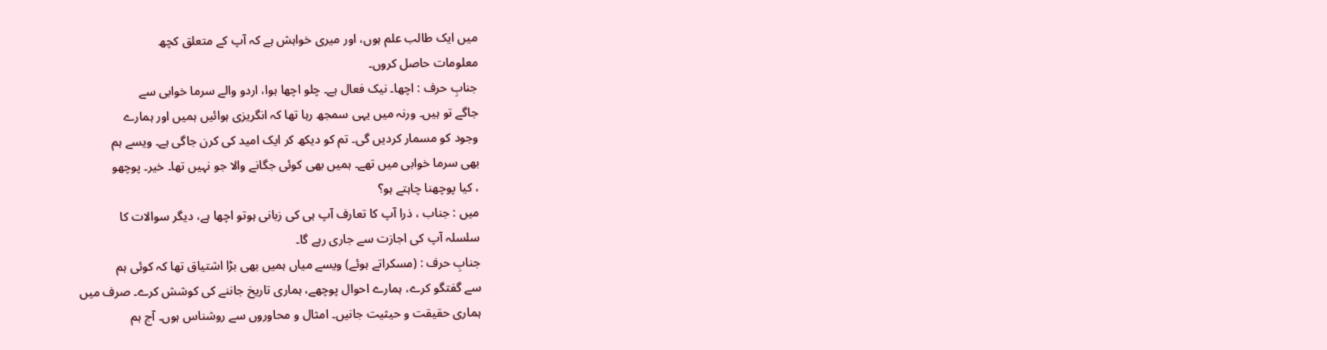میں ایک طالب علم ہوں، اور میری خواہش ہے کہ آپ کے متعلق کچھ
معلومات حاصل کروں۔
جنابِ حرف : اچھا۔ نیک فعال ہے۔ چلو اچھا ہوا، اردو والے سرما خوابی سے
جاگے تو ہیں۔ ورنہ میں یہی سمجھ رہا تھا کہ انگریزی ہوائیں ہمیں اور ہمارے
وجود کو مسمار کردیں گی۔ تم کو دیکھ کر ایک امید کی کرن جاگی ہے۔ ویسے ہم
بھی سرما خوابی میں تھے۔ ہمیں بھی کوئی جگانے والا جو نہیں تھا۔ خیر۔ پوچھو
، کیا پوچھنا چاہتے ہو؟
میں : جناب ، ذرا آپ کا تعارف آپ ہی کی زبانی ہوتو اچھا ہے، دیگر سوالات کا
سلسلہ آپ کی اجازت سے جاری رہے گا۔
جنابِ حرف : (مسکراتے ہوئے) ویسے میاں ہمیں بھی بڑا اشتیاق تھا کہ کوئی ہم
سے گفتگو کرے، ہمارے احوال پوچھے، ہماری تاریخ جاننے کی کوشش کرے۔ صرف میں
ہماری حقیقت و حیثیت جانیں۔ امثال و محاوروں سے روشناس ہوں۔ آج ہم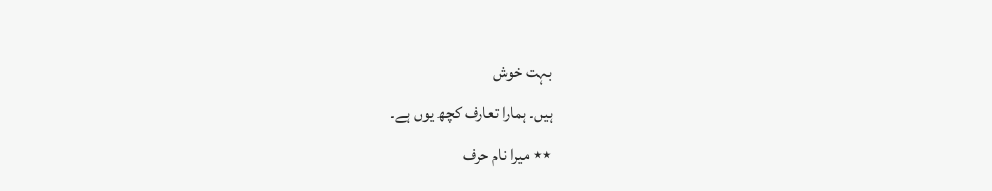بہت خوش
ہیں۔ ہمارا تعارف کچھ یوں ہے۔
٭٭ میرا نام حرف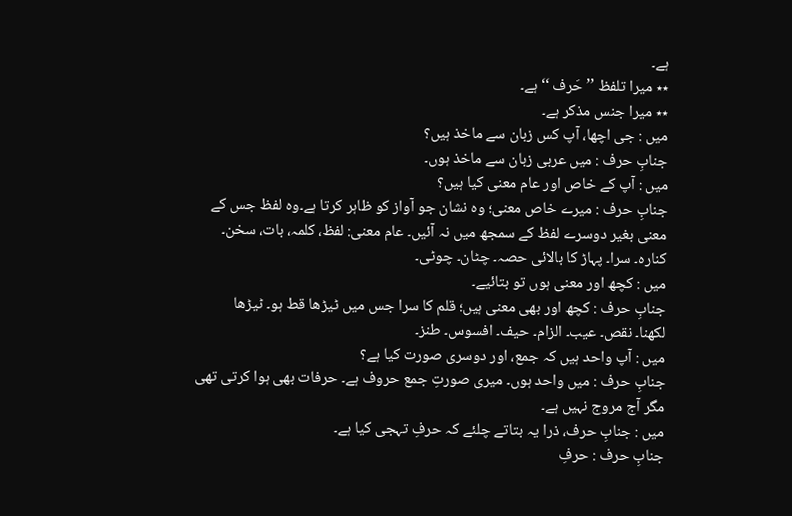ہے۔
٭٭ میرا تلفظ ’’ حَرف ‘‘ ہے۔
٭٭ میرا جنس مذکر ہے۔
میں : جی اچھا، آپ کس زبان سے ماخذ ہیں؟
جنابِ حرف : میں عربی زبان سے ماخذ ہوں۔
میں : آپ کے خاص اور عام معنی کیا ہیں؟
جنابِ حرف : میرے خاص معنی؛ وہ نشان جو آواز کو ظاہر کرتا ہے۔وہ لفظ جس کے
معنی بغیر دوسرے لفظ کے سمجھ میں نہ آئیں۔ عام معنی: لفظ، کلمہ، بات، سخن۔
کنارہ۔ سرا۔ پہاڑ کا بالائی حصہ۔ چٹان۔ چوٹی۔
میں : کچھ اور معنی ہوں تو بتائیے۔
جنابِ حرف : کچھ اور بھی معنی ہیں؛ قلم کا سرا جس میں ٹیڑھا قط ہو۔ ٹیڑھا
لکھنا۔ نقص۔ عیب۔ الزام۔ حیف۔ افسوس۔ طنز۔
میں : آپ واحد ہیں کہ جمع، اور دوسری صورت کیا ہے؟
جنابِ حرف : میں واحد ہوں۔ میری صورتِ جمع حروف ہے۔ حرفات بھی ہوا کرتی تھی
مگر آج مروج نہیں ہے۔
میں : جنابِ حرف، ذرا یہ بتاتے چلئے کہ حرفِ تہجی کیا ہے۔
جنابِ حرف : حرفِ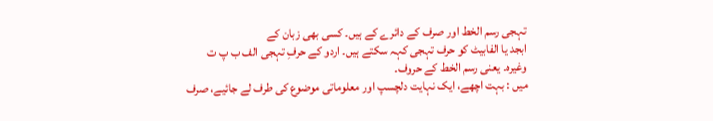تہجی رسم الخط اور صرف کے دائرے کے ہیں۔ کسی بھی زبان کے
ابجد یا الفابیٹ کو حرف تہجی کہہ سکتے ہیں۔ اردو کے حرفِ تہجی الف ب پ ت
وغیرہ۔ یعنی رسم الخط کے حروف۔
میں : بہت اچھے، ایک نہایت دلچسپ اور معلوماتی موضوع کی طرف لے جائیے، صرف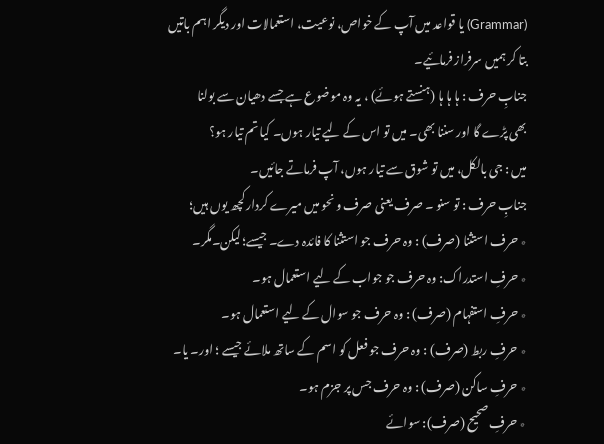(Grammar) یا قواعد میں آپ کے خواص، نوعیت، استعمالات اور دیگر اہم باتیں
بتا کر ہمیں سرفراز فرمائیے۔
جنابِ حرف : ہا ہا ہا (ہنستے ہوئے) ، یہ وہ موضوع ہے جسے دھیان سے بولنا
بھی پڑے گا اور سننا بھی۔ میں تو اس کے لیے تیار ہوں۔ کیا تم تیار ہو؟
میں : جی بالکل، میں تو شوق سے تیار ہوں، آپ فرماتے جائیں۔
جنابِ حرف : تو سنو ۔ صرف یعنی صرف و نحو میں میرے کردار کچھ یوں ہیں؛
٭ حرف استثنا (صرف) : وہ حرف جو استثنا کا فائدہ دے۔ جیسے؛ لیکن۔مگر۔
٭ حرفِ استدراک: وہ حرف جو جواب کے لیے استعمال ہو۔
٭ حرفِ استفہام (صرف) : وہ حرف جو سوال کے لیے استعمال ہو۔
٭ حرفِ ربط (صرف) : وہ حرف جو فعل کو اسم کے ساتھ ملائے جیسے ؛ اور۔ یا۔
٭ حرفِ ساکن (صرف) : وہ حرف جس پر جزم ہو۔
٭ حرفِ صحیح (صرف): سوائے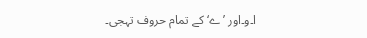ا۔و۔اور ’ے‘ کے تمام حروف تہجی۔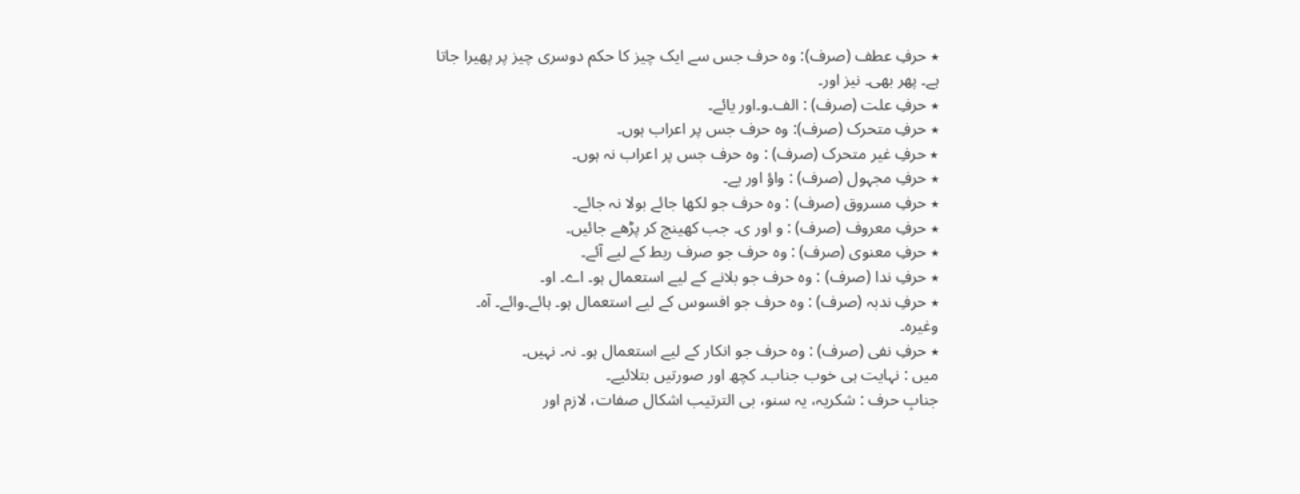٭ حرفِ عطف (صرف): وہ حرف جس سے ایک چیز کا حکم دوسری چیز پر پھیرا جاتا
ہے۔ پھر بھی۔ نیز اور۔
٭ حرفِ علت (صرف) : الف۔و۔اور یائے۔
٭ حرفِ متحرک (صرف): وہ حرف جس پر اعراب ہوں۔
٭ حرفِ غیر متحرک (صرف) : وہ حرف جس پر اعراب نہ ہوں۔
٭ حرفِ مجہول (صرف) : واؤ اور یے۔
٭ حرفِ مسروق (صرف) : وہ حرف جو لکھا جائے بولا نہ جائے۔
٭ حرفِ معروف (صرف) : و اور ی۔ جب کھینچ کر پڑھے جائیں۔
٭ حرفِ معنوی (صرف) : وہ حرف جو صرف ربط کے لیے آئے۔
٭ حرفِ ندا (صرف) : وہ حرف جو بلانے کے لیے استعمال ہو۔ اے۔ او۔
٭ حرفِ ندبہ (صرف) : وہ حرف جو افسوس کے لیے استعمال ہو۔ ہائے۔وائے۔ آہ۔
وغیرہ۔
٭ حرفِ نفی (صرف) : وہ حرف جو انکار کے لیے استعمال ہو۔ نہ۔ نہیں۔
میں : نہایت ہی خوب جناب۔ کچھ اور صورتیں بتلائیے۔
جنابِ حرف : شکریہ، یہ سنو، بی الترتیب اشکال صفات، لازم اور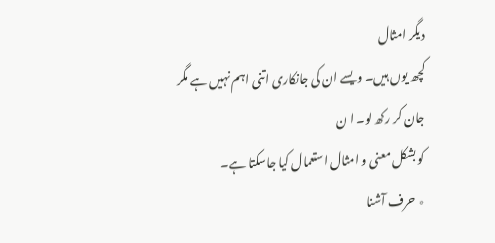دیگر امثال
کچھ یوں ہیں۔ ویسے ان کی جانکاری اتنی اہم نہیں ہے مگر جان کر رکھ لو۔ ا ن
کو بشکل معنی و امثال استعمال کیا جاسکتا ہے۔
٭ حرف آشنا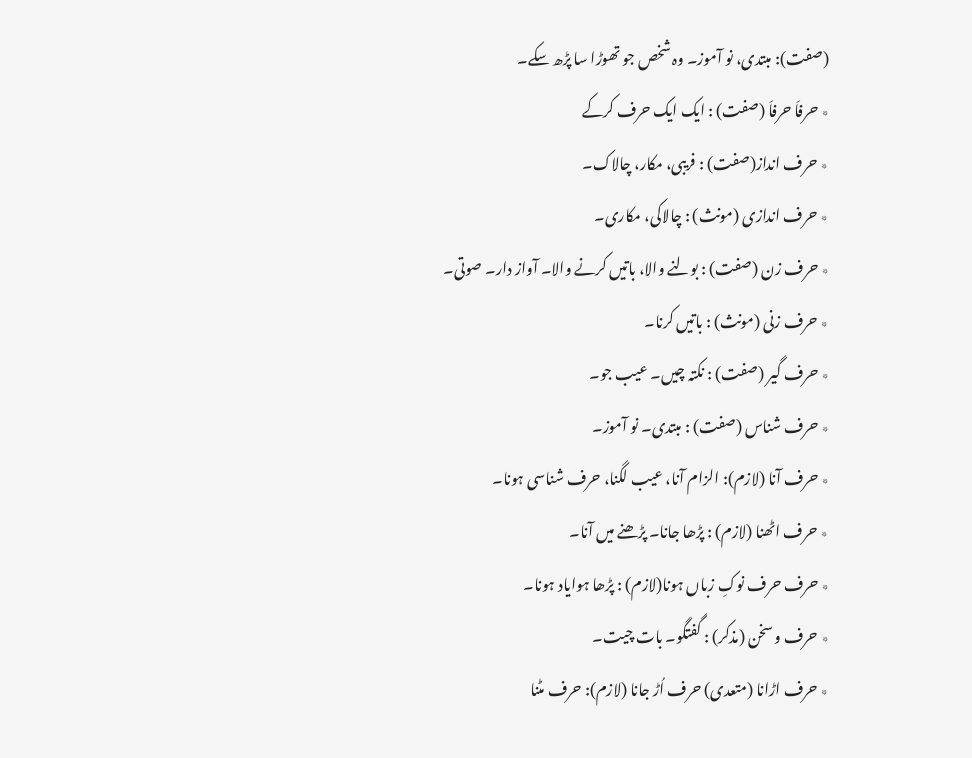(صفت): مبتدی، نو آموز۔ وہ شخص جو تھوڑا سا پڑھ سکے۔
٭ حرفاَ حرفاَ (صفت) : ایک ایک حرف کرکے
٭ حرف انداز(صفت) : فریبی، مکار، چالاک۔
٭ حرف اندازی (مونث) : چالاکی، مکاری۔
٭ حرف زن (صفت) : بولنے والا، باتیں کرنے والا۔ آواز دار۔ صوتی۔
٭ حرف زنی (مونث) : باتیں کرنا۔
٭ حرف گیر (صفت) : نکتہ چیں۔ عیب جو۔
٭ حرف شناس (صفت) : مبتدی۔ نو آموز۔
٭ حرف آنا (لازم): الزام آنا، عیب لگنا، حرف شناسی ہونا۔
٭ حرف اٹھنا (لازم) : پڑھا جانا۔ پڑھنے میں آنا۔
٭ حرف حرف نوکِ زباں ہونا(لازم) : پڑھا ہوایاد ہونا۔
٭ حرف و سخن (مذکر) : گفتگو۔ بات چیت۔
٭ حرف اڑانا (متعدی) حرف اُڑ جانا (لازم): حرف مٹنا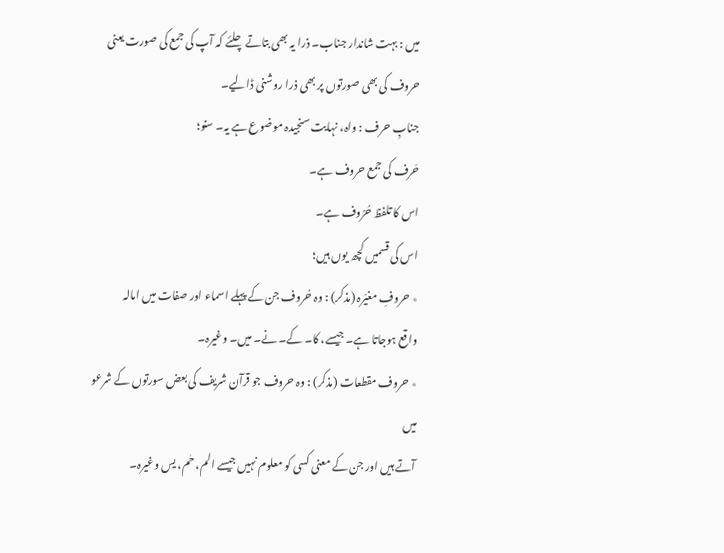میں : بہت شاندار جناب۔ ذرا یہ بھی بتاتے چلئے کہ آپ کی جمع کی صورت یعنی
حروف کی بھی صورتوں پر بھی ذرا روشنی ڈالیے۔
جنابِ حرف : واہ، نہایت سنجیدہ موضوع ہے یہ۔ سنو؛
حَرف کی جمع حروف ہے۔
اس کا تلفظ حُرُوف ہے۔
اس کی قسمیں کچھ یوں ہیں؛
٭ حروفِ مغیّرہ (مذکر) : وہ حُروف جن کے پہلے اسماء اور صفات میں امالہ
واقع ہوجاتا ہے۔ جیسے، کا۔ کے۔ نے۔ میں۔ وغیرہ۔
٭ حروف مقطعات (مذکر) : وہ حروف جو قرآن شریف کی بعض سورتوں کے شرعو میں
آتے ہیں اور جن کے معنی کسی کو معلوم نہیں جیسے الم، حٰم، یس وغیرہ۔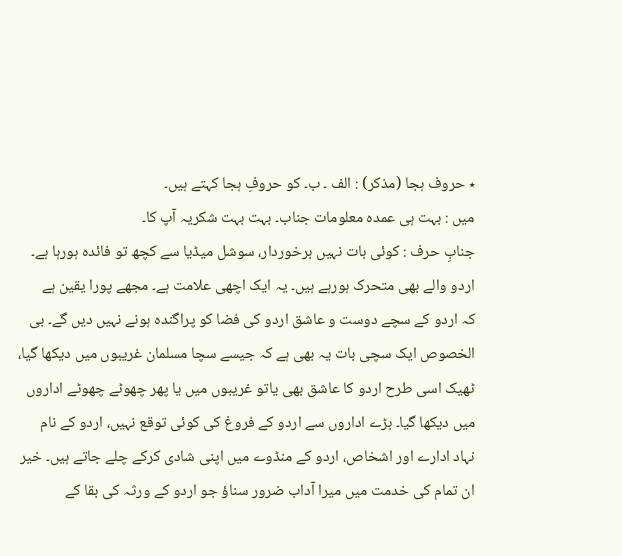٭ حروف ہجا (مذکر) : الف ۔ ب۔ کو حروفِ ہجا کہتے ہیں۔
میں : بہت ہی عمدہ معلومات جناب۔ بہت بہت شکریہ آپ کا۔
جنابِ حرف : کوئی بات نہیں برخوردار، سوشل میڈیا سے کچھ تو فائدہ ہورہا ہے۔
اردو والے بھی متحرک ہورہے ہیں۔ یہ ایک اچھی علامت ہے۔ مجھے پورا یقین ہے
کہ اردو کے سچے دوست و عاشق اردو کی فضا کو پراگندہ ہونے نہیں دیں گے۔ بی
الخصوص ایک سچی بات یہ بھی ہے کہ جیسے سچا مسلمان غریبوں میں دیکھا گیا،
ٹھیک اسی طرح اردو کا عاشق بھی یاتو غریبوں میں یا پھر چھوٹے چھوٹے اداروں
میں دیکھا گیا۔ بڑے اداروں سے اردو کے فروغ کی کوئی توقع نہیں، اردو کے نام
نہاد ادارے اور اشخاص، اردو کے منڈوے میں اپنی شادی کرکے چلے جاتے ہیں۔ خیر
ان تمام کی خدمت میں میرا آداب ضرور سناؤ جو اردو کے ورثہ کی بقا کے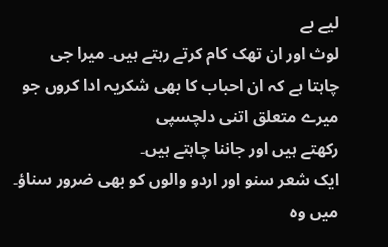لیے بے
لوث اور ان تھک کام کرتے رہتے ہیں۔ میرا جی
چاہتا ہے کہ ان احباب کا بھی شکریہ ادا کروں جو میرے متعلق اتنی دلچسپی
رکھتے ہیں اور جاننا چاہتے ہیں۔
ایک شعر سنو اور اردو والوں کو بھی ضرور سناؤ۔
میں وہ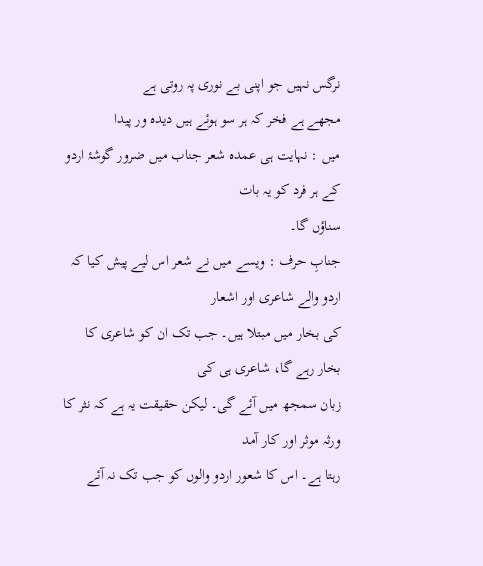نرگس نہیں جو اپنی بے نوری پہ روتی ہے
مجھے ہے فخر کہ ہر سو ہوئے ہیں دیدہ ور پیدا
میں : نہایت ہی عمدہ شعر جناب میں ضرور گوشۂ اردو کے ہر فرد کو یہ بات
سناؤں گا۔
جنابِ حرف : ویسے میں نے شعر اس لیے پیش کیا کہ اردو والے شاعری اور اشعار
کی بخار میں مبتلا ہیں۔ جب تک ان کو شاعری کا بخار رہے گا، شاعری ہی کی
زبان سمجھ میں آئے گی۔ لیکن حقیقت یہ ہے کہ نثر کا ورثہ موثر اور کار آمد
رہتا ہے۔ اس کا شعور اردو والوں کو جب تک نہ آئے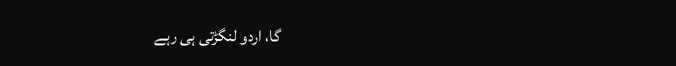گا، اردو لنگڑتی ہی رہے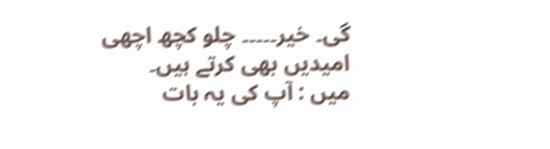گی۔ خیر۔۔۔۔۔ چلو کچھ اچھی امیدیں بھی کرتے ہیں۔
میں : آپ کی یہ بات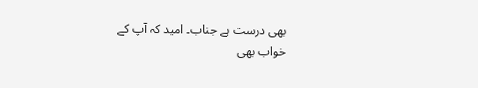بھی درست ہے جناب۔ امید کہ آپ کے خواب بھی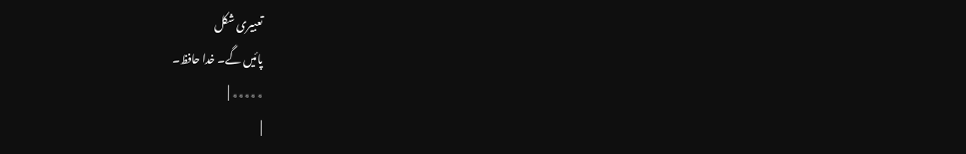تعبیری شکل
پائیں گے۔ خدا حافظ۔
٭٭٭٭٭ |
|